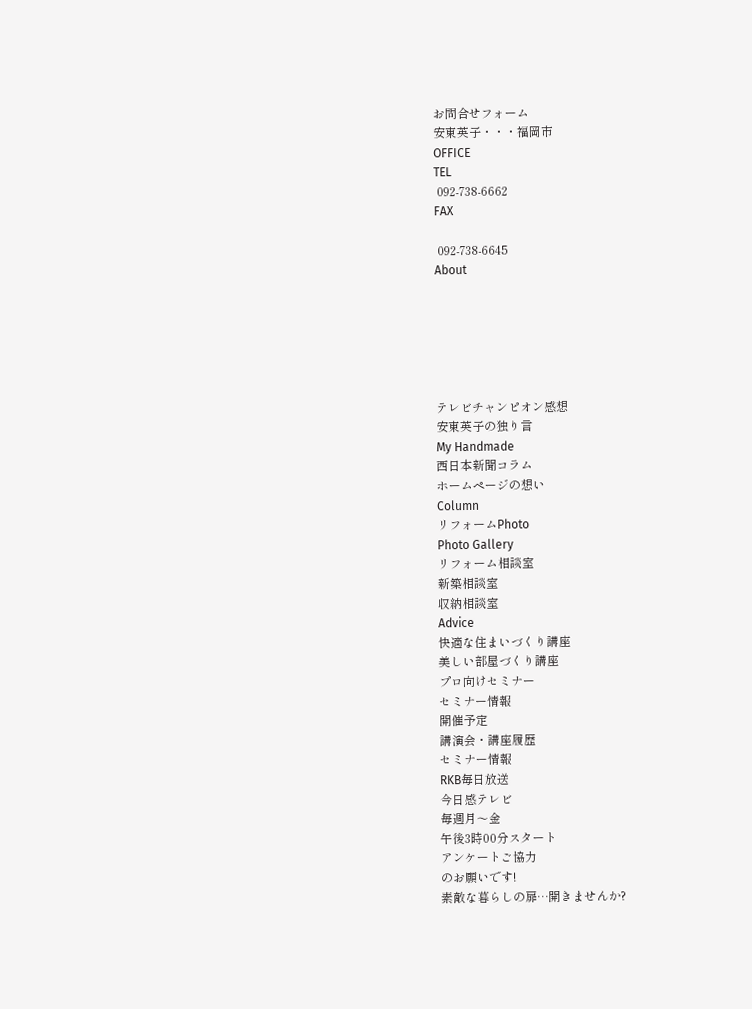お問合せフォーム
安東英子・・・福岡市
OFFICE
TEL
 092-738-6662
FAX

 092-738-6645
About






テレビチャンピオン感想
安東英子の独り言
My Handmade
西日本新聞コラム
ホームページの想い
Column
リフォームPhoto
Photo Gallery
リフォーム相談室
新築相談室
収納相談室
Advice
快適な住まいづくり講座
美しい部屋づくり講座
プロ向けセミナー
セミナー情報
開催予定
講演会・講座履歴
セミナー情報
RKB毎日放送
今日感テレビ
毎週月〜金
午後3時00分スタート
アンケートご協力
のお願いです!
素敵な暮らしの扉…開きませんか?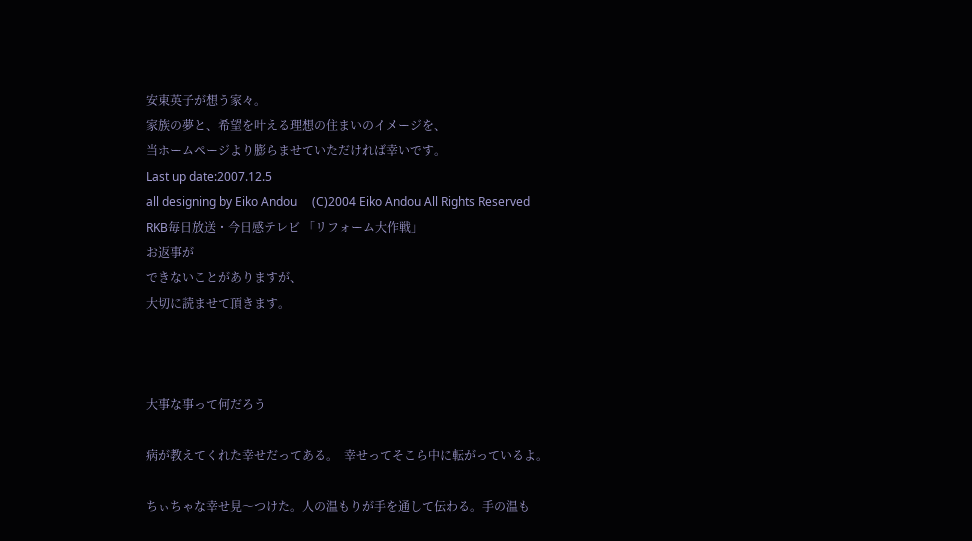安東英子が想う家々。
家族の夢と、希望を叶える理想の住まいのイメージを、
当ホームページより膨らませていただければ幸いです。
Last up date:2007.12.5
all designing by Eiko Andou     (C)2004 Eiko Andou All Rights Reserved
RKB毎日放送・今日感テレビ 「リフォーム大作戦」
お返事が
できないことがありますが、
大切に読ませて頂きます。



大事な事って何だろう

病が教えてくれた幸せだってある。  幸せってそこら中に転がっているよ。

ちぃちゃな幸せ見〜つけた。人の温もりが手を通して伝わる。手の温も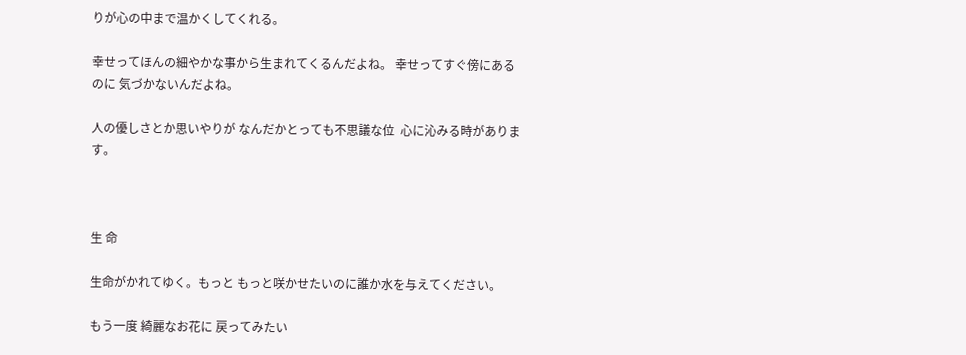りが心の中まで温かくしてくれる。

幸せってほんの細やかな事から生まれてくるんだよね。 幸せってすぐ傍にあるのに 気づかないんだよね。

人の優しさとか思いやりが なんだかとっても不思議な位  心に沁みる時があります。



生 命

生命がかれてゆく。もっと もっと咲かせたいのに誰か水を与えてください。

もう一度 綺麗なお花に 戻ってみたい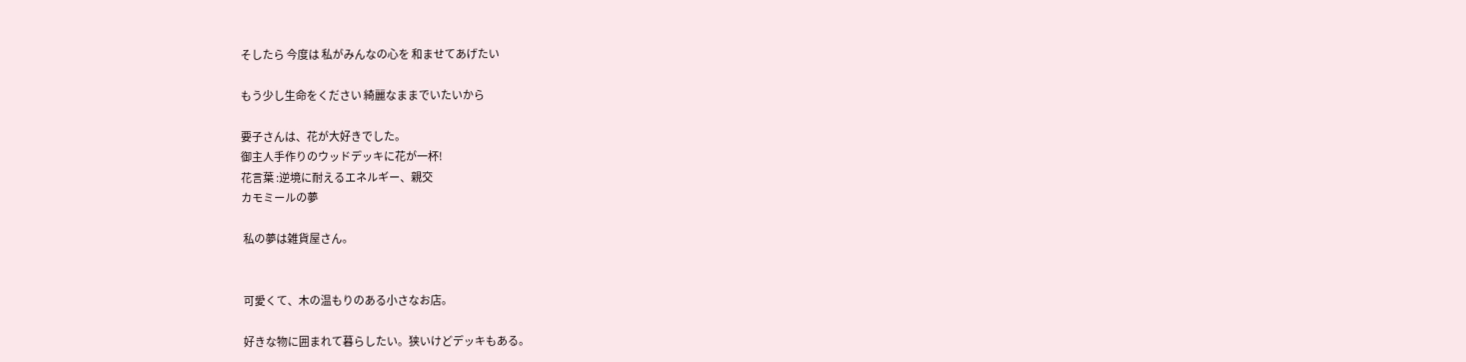そしたら 今度は 私がみんなの心を 和ませてあげたい

もう少し生命をください 綺麗なままでいたいから

要子さんは、花が大好きでした。
御主人手作りのウッドデッキに花が一杯!
花言葉 :逆境に耐えるエネルギー、親交
カモミールの夢

 私の夢は雑貨屋さん。


 可愛くて、木の温もりのある小さなお店。

 好きな物に囲まれて暮らしたい。狭いけどデッキもある。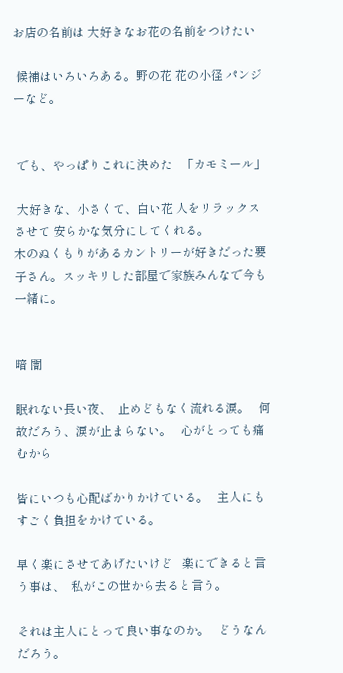お店の名前は 大好きなお花の名前をつけたい

 候補はいろいろある。野の花 花の小径 パンジーなど。


 でも、やっぱりこれに決めた   「カモミール」

 大好きな、小さくて、白い花 人をリラックスさせて 安らかな気分にしてくれる。
木のぬくもりがあるカントリーが好きだった要子さん。スッキリした部屋で家族みんなで今も一緒に。


暗 闇

眠れない長い夜、  止めどもなく流れる涙。   何故だろう、涙が止まらない。   心がとっても痛むから

皆にいつも心配ばかりかけている。   主人にもすごく負担をかけている。

早く楽にさせてあげたいけど   楽にできると言う事は、  私がこの世から去ると言う。

それは主人にとって良い事なのか。   どうなんだろう。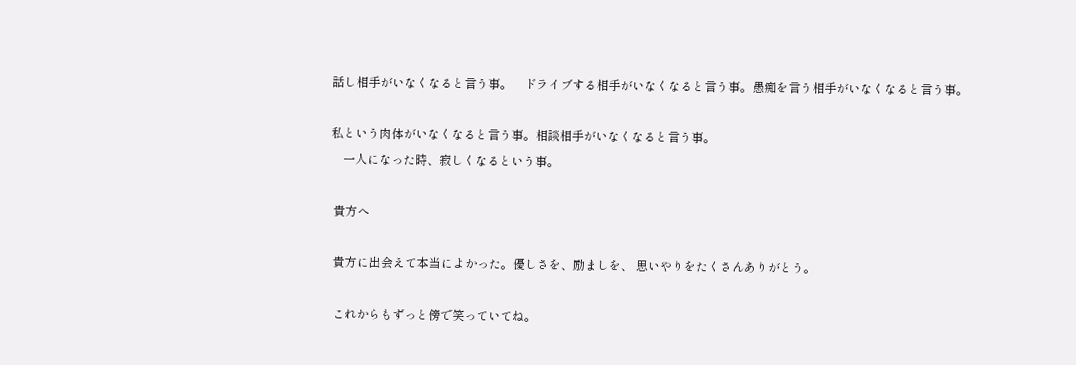話し相手がいなくなると言う事。    ドライブする相手がいなくなると言う事。愚痴を言う相手がいなくなると言う事。

私という肉体がいなくなると言う事。相談相手がいなくなると言う事。
    一人になった時、寂しくなるという事。

 貴方へ

 貴方に出会えて本当によかった。優しさを、励ましを、 思いやりをたくさんありがとう。

 これからもずっと傍で笑っていてね。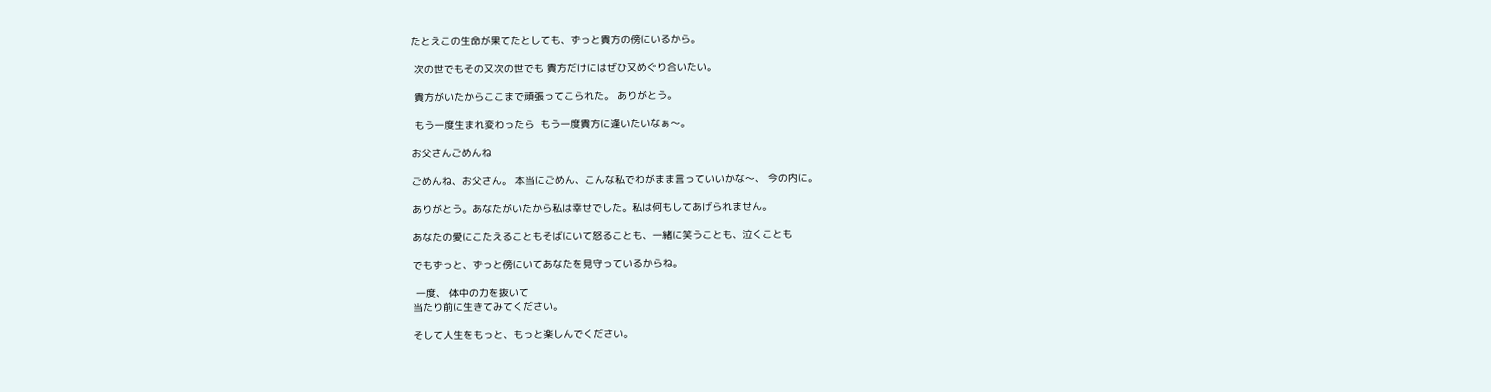たとえこの生命が果てたとしても、ずっと貴方の傍にいるから。

 次の世でもその又次の世でも 貴方だけにはぜひ又めぐり合いたい。

 貴方がいたからここまで頑張ってこられた。 ありがとう。

 もう一度生まれ変わったら  もう一度貴方に逢いたいなぁ〜。

お父さんごめんね

ごめんね、お父さん。 本当にごめん、こんな私でわがまま言っていいかな〜、 今の内に。

ありがとう。あなたがいたから私は幸せでした。私は何もしてあげられません。

あなたの愛にこたえることもそばにいて怒ることも、一緒に笑うことも、泣くことも

でもずっと、ずっと傍にいてあなたを見守っているからね。

 一度、 体中の力を抜いて
当たり前に生きてみてください。

そして人生をもっと、もっと楽しんでください。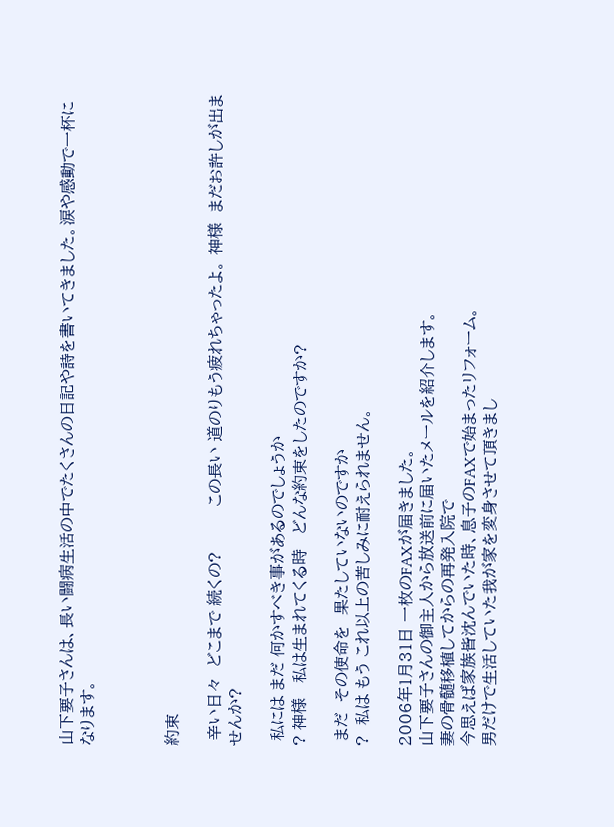山下要子さんは、長い闘病生活の中でたくさんの日記や詩を書いてきました。涙や感動で一杯になります。



約束

 辛い日々  どこまで 続くの?         この長い 道のりもう疲れちゃったよ。 神様  まだお許しが出ませんか?

 私には まだ 何かすべき事があるのでしょうか
? 神様   私は生まれてくる時   どんな約束をしたのですか?

 まだ  その使命を  果たしていないのですか
?  私は もう これ以上の苦しみに耐えられません。

2006年1月31日 一枚のFAXが届きました。
山下要子さんの御主人から放送前に届いたメールを紹介します。
妻の骨髄移植してからの再発入院で
今思えば家族皆沈んでいた時、息子のFAXで始まったリフォーム。
男だけで生活していた我が家を変身させて頂きまし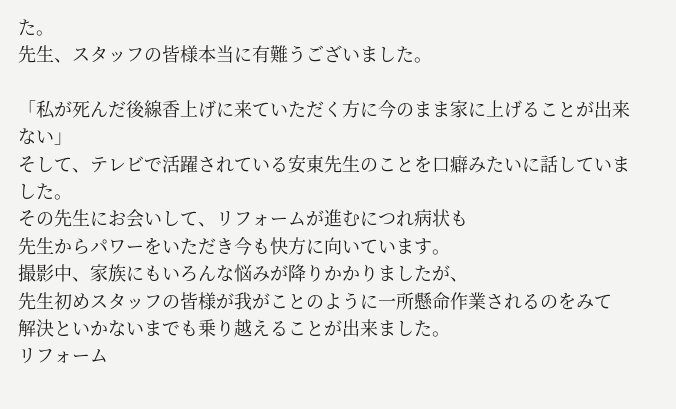た。
先生、スタッフの皆様本当に有難うございました。

「私が死んだ後線香上げに来ていただく方に今のまま家に上げることが出来ない」
そして、テレビで活躍されている安東先生のことを口癖みたいに話していました。
その先生にお会いして、リフォームが進むにつれ病状も
先生からパワーをいただき今も快方に向いています。
撮影中、家族にもいろんな悩みが降りかかりましたが、
先生初めスタッフの皆様が我がことのように一所懸命作業されるのをみて
解決といかないまでも乗り越えることが出来ました。
リフォーム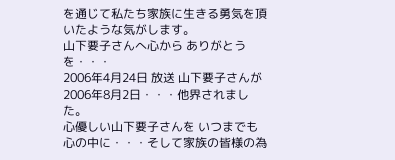を通じて私たち家族に生きる勇気を頂いたような気がします。
山下要子さんへ心から ありがとうを・・・
2006年4月24日 放送 山下要子さんが 2006年8月2日・・・他界されました。
心優しい山下要子さんを いつまでも心の中に・・・そして家族の皆様の為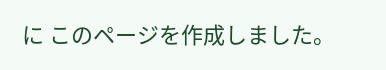に このページを作成しました。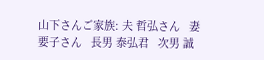山下さんご家族: 夫 哲弘さん   妻 要子さん   長男 泰弘君   次男 誠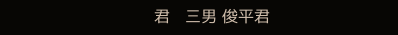君   三男 俊平君